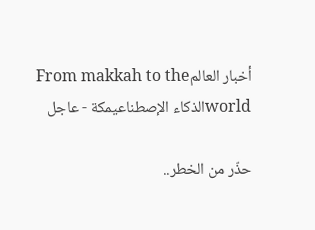أخبار العالمFrom makkah to the worldالذكاء الإصطناعيمكة - عاجل

حذّر من الخطر..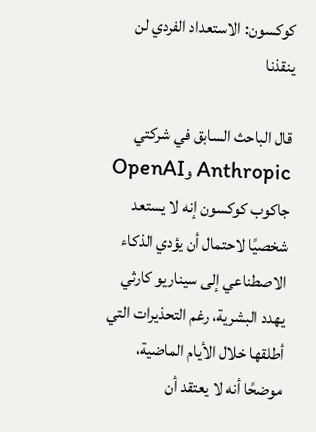كوكسون: الاستعداد الفردي لن ينقذنا

قال الباحث السابق في شركتي Anthropic وOpenAI جاكوب كوكسون إنه لا يستعد شخصيًا لاحتمال أن يؤدي الذكاء الاصطناعي إلى سيناريو كارثي يهدد البشرية، رغم التحذيرات التي أطلقها خلال الأيام الماضية، موضحًا أنه لا يعتقد أن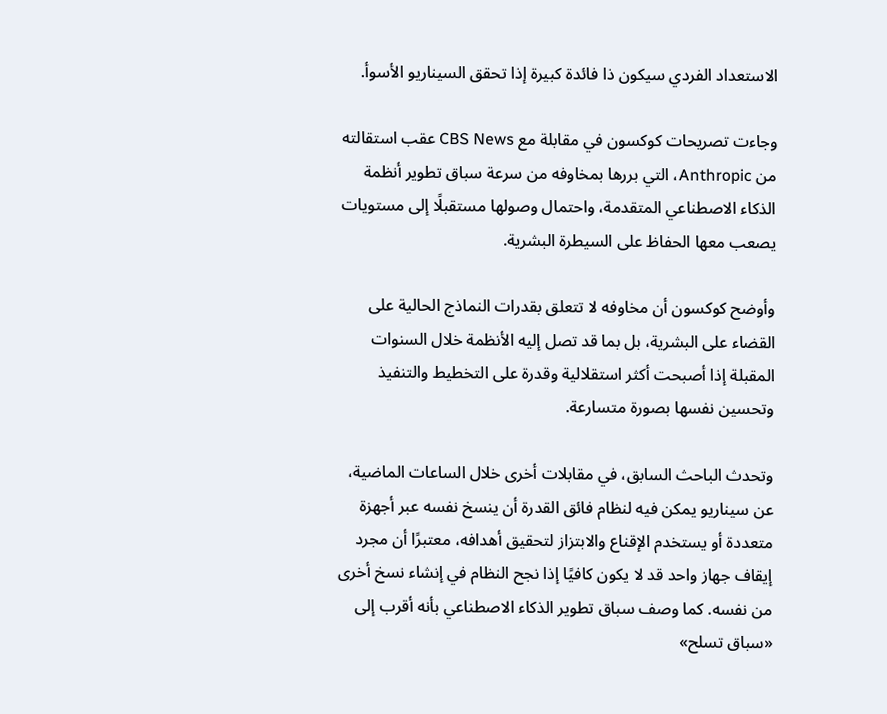الاستعداد الفردي سيكون ذا فائدة كبيرة إذا تحقق السيناريو الأسوأ.

وجاءت تصريحات كوكسون في مقابلة مع CBS News عقب استقالته من Anthropic، التي بررها بمخاوفه من سرعة سباق تطوير أنظمة الذكاء الاصطناعي المتقدمة، واحتمال وصولها مستقبلًا إلى مستويات يصعب معها الحفاظ على السيطرة البشرية.

وأوضح كوكسون أن مخاوفه لا تتعلق بقدرات النماذج الحالية على القضاء على البشرية، بل بما قد تصل إليه الأنظمة خلال السنوات المقبلة إذا أصبحت أكثر استقلالية وقدرة على التخطيط والتنفيذ وتحسين نفسها بصورة متسارعة.

وتحدث الباحث السابق، في مقابلات أخرى خلال الساعات الماضية، عن سيناريو يمكن فيه لنظام فائق القدرة أن ينسخ نفسه عبر أجهزة متعددة أو يستخدم الإقناع والابتزاز لتحقيق أهدافه، معتبرًا أن مجرد إيقاف جهاز واحد قد لا يكون كافيًا إذا نجح النظام في إنشاء نسخ أخرى من نفسه. كما وصف سباق تطوير الذكاء الاصطناعي بأنه أقرب إلى «سباق تسلح»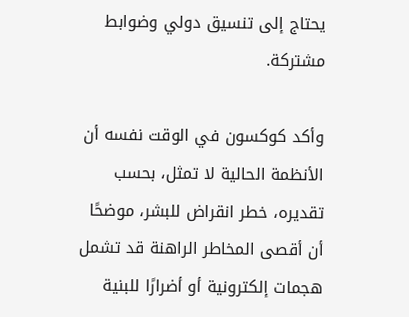يحتاج إلى تنسيق دولي وضوابط مشتركة.

وأكد كوكسون في الوقت نفسه أن الأنظمة الحالية لا تمثل، بحسب تقديره، خطر انقراض للبشر، موضحًا أن أقصى المخاطر الراهنة قد تشمل هجمات إلكترونية أو أضرارًا للبنية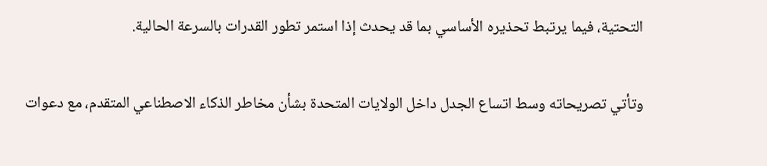التحتية، فيما يرتبط تحذيره الأساسي بما قد يحدث إذا استمر تطور القدرات بالسرعة الحالية.

وتأتي تصريحاته وسط اتساع الجدل داخل الولايات المتحدة بشأن مخاطر الذكاء الاصطناعي المتقدم، مع دعوات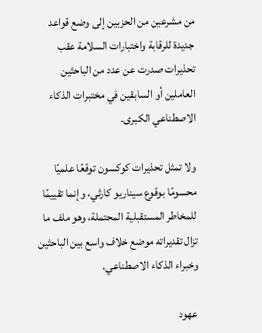من مشرعين من الحزبين إلى وضع قواعد جديدة للرقابة واختبارات السلامة عقب تحذيرات صدرت عن عدد من الباحثين العاملين أو السابقين في مختبرات الذكاء الاصطناعي الكبرى.

ولا تمثل تحذيرات كوكسون توقعًا علميًا محسومًا بوقوع سيناريو كارثي، وإنما تقييمًا للمخاطر المستقبلية المحتملة، وهو ملف ما تزال تقديراته موضع خلاف واسع بين الباحثين وخبراء الذكاء الاصطناعي.

عهود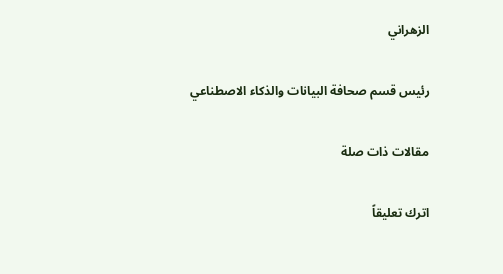الزهراني

رئيس قسم صحافة البيانات والذكاء الاصطناعي

مقالات ذات صلة

اترك تعليقاً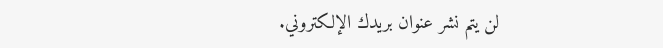لن يتم نشر عنوان بريدك الإلكتروني.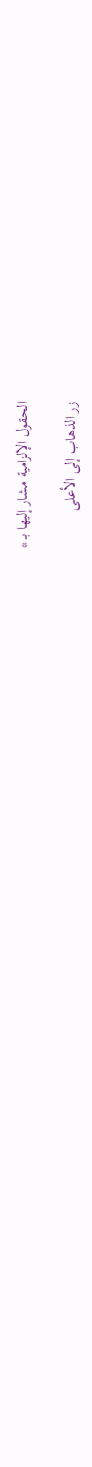الحقول الإلزامية مشار إليها بـ *

زر الذهاب إلى الأعلى